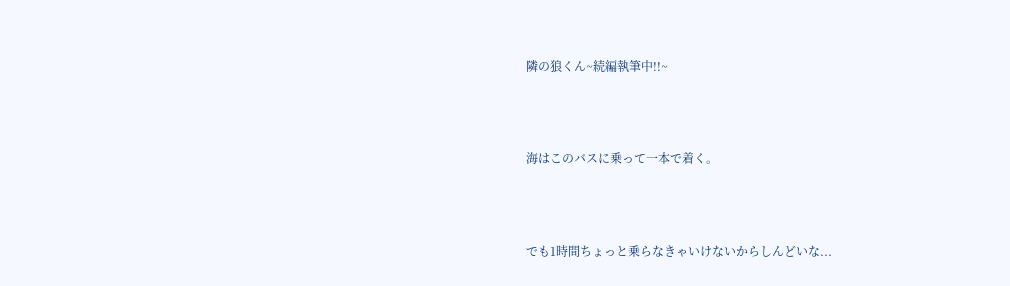隣の狼くん~続編執筆中!!~



海はこのバスに乗って一本で着く。



でも1時間ちょっと乗らなきゃいけないからしんどいな...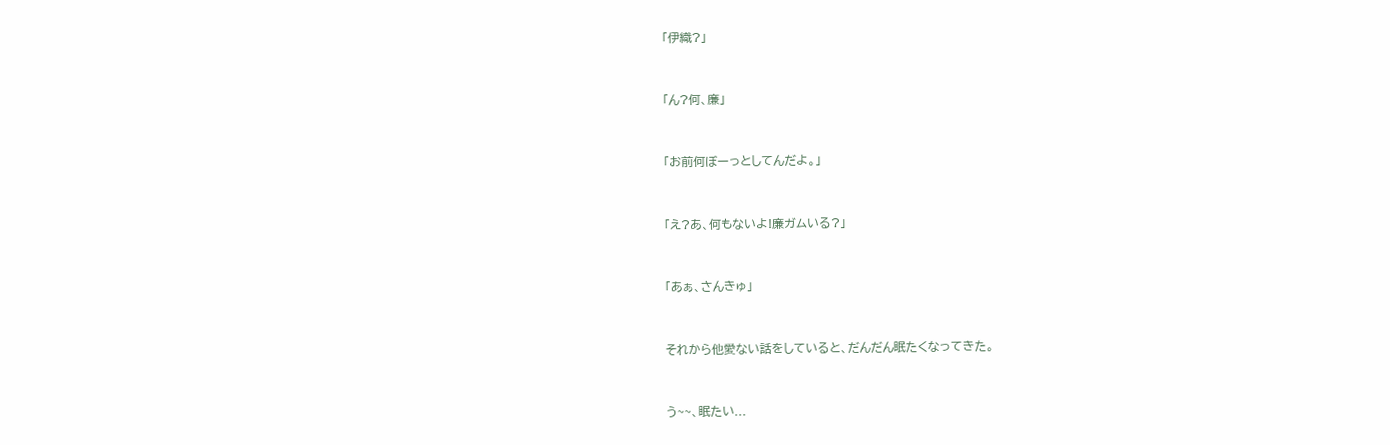「伊織?」



「ん?何、廉」



「お前何ぼーっとしてんだよ。」



「え?あ、何もないよ!廉ガムいる?」



「あぁ、さんきゅ」



それから他愛ない話をしていると、だんだん眠たくなってきた。



う~~、眠たい...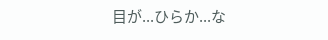目が...ひらか...な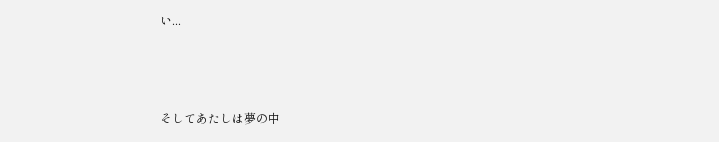い...



そしてあたしは夢の中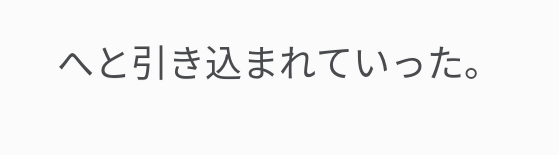へと引き込まれていった。